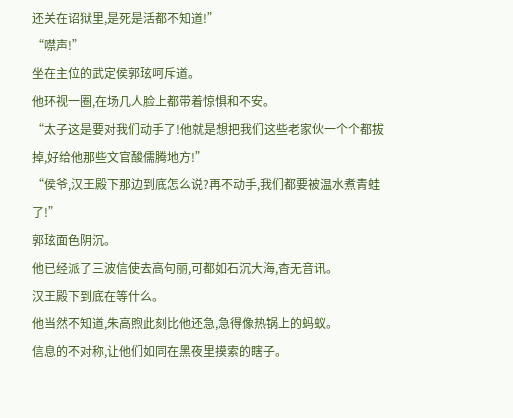还关在诏狱里,是死是活都不知道!”
“噤声!”
坐在主位的武定侯郭玹呵斥道。
他环视一圈,在场几人脸上都带着惊惧和不安。
“太子这是要对我们动手了!他就是想把我们这些老家伙一个个都拔掉,好给他那些文官酸儒腾地方!”
“侯爷,汉王殿下那边到底怎么说?再不动手,我们都要被温水煮青蛙了!”
郭玹面色阴沉。
他已经派了三波信使去高句丽,可都如石沉大海,杳无音讯。
汉王殿下到底在等什么。
他当然不知道,朱高煦此刻比他还急,急得像热锅上的蚂蚁。
信息的不对称,让他们如同在黑夜里摸索的瞎子。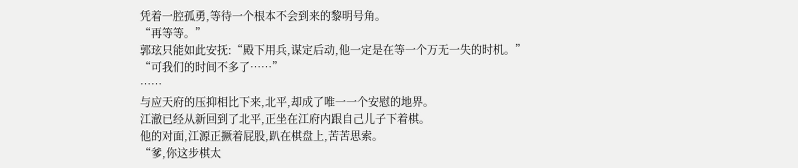凭着一腔孤勇,等待一个根本不会到来的黎明号角。
“再等等。”
郭玹只能如此安抚:“殿下用兵,谋定后动,他一定是在等一个万无一失的时机。”
“可我们的时间不多了……”
……
与应天府的压抑相比下来,北平,却成了唯一一个安慰的地界。
江澈已经从新回到了北平,正坐在江府内跟自己儿子下着棋。
他的对面,江源正撅着屁股,趴在棋盘上,苦苦思索。
“爹,你这步棋太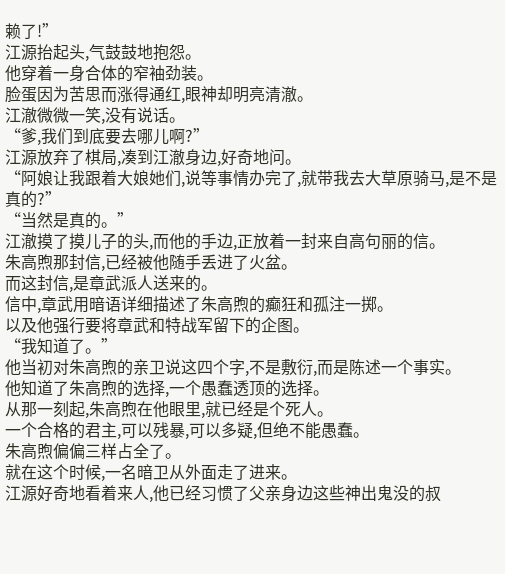赖了!”
江源抬起头,气鼓鼓地抱怨。
他穿着一身合体的窄袖劲装。
脸蛋因为苦思而涨得通红,眼神却明亮清澈。
江澈微微一笑,没有说话。
“爹,我们到底要去哪儿啊?”
江源放弃了棋局,凑到江澈身边,好奇地问。
“阿娘让我跟着大娘她们,说等事情办完了,就带我去大草原骑马,是不是真的?”
“当然是真的。”
江澈摸了摸儿子的头,而他的手边,正放着一封来自高句丽的信。
朱高煦那封信,已经被他随手丢进了火盆。
而这封信,是章武派人送来的。
信中,章武用暗语详细描述了朱高煦的癫狂和孤注一掷。
以及他强行要将章武和特战军留下的企图。
“我知道了。”
他当初对朱高煦的亲卫说这四个字,不是敷衍,而是陈述一个事实。
他知道了朱高煦的选择,一个愚蠢透顶的选择。
从那一刻起,朱高煦在他眼里,就已经是个死人。
一个合格的君主,可以残暴,可以多疑,但绝不能愚蠢。
朱高煦偏偏三样占全了。
就在这个时候,一名暗卫从外面走了进来。
江源好奇地看着来人,他已经习惯了父亲身边这些神出鬼没的叔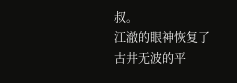叔。
江澈的眼神恢复了古井无波的平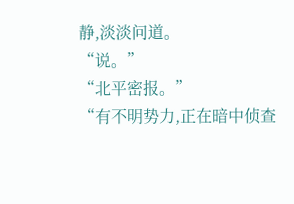静,淡淡问道。
“说。”
“北平密报。”
“有不明势力,正在暗中侦查